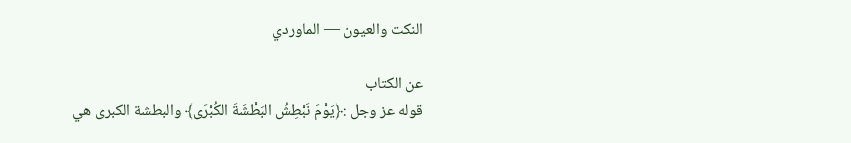النكت والعيون — الماوردي

عن الكتاب
قوله عز وجل :﴿يَوْمَ نَبْطِشُ البَطْشَةَ الكُبْرَى﴾ والبطشة الكبرى هي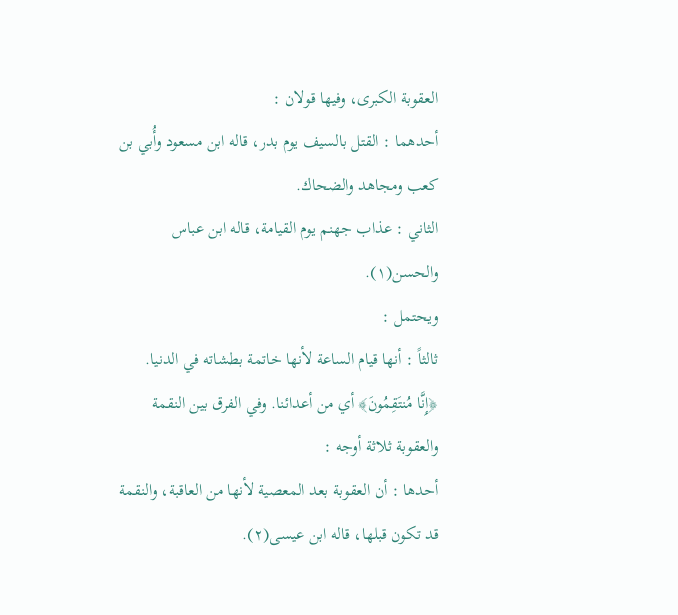العقوبة الكبرى، وفيها قولان :
أحدهما : القتل بالسيف يوم بدر، قاله ابن مسعود وأُبي بن كعب ومجاهد والضحاك.
الثاني : عذاب جهنم يوم القيامة، قاله ابن عباس والحسن(١).
ويحتمل :
ثالثاً : أنها قيام الساعة لأنها خاتمة بطشاته في الدنيا.
﴿إِنَّا مُنتَقِمُونَ﴾ أي من أعدائنا. وفي الفرق بين النقمة والعقوبة ثلاثة أوجه :
أحدها : أن العقوبة بعد المعصية لأنها من العاقبة، والنقمة قد تكون قبلها، قاله ابن عيسى(٢).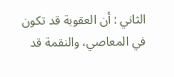الثاني : أن العقوبة قد تكون في المعاصي، والنقمة قد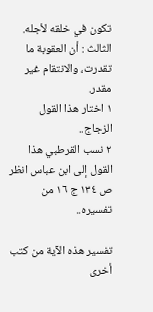تكون في خلقه لأجله.
الثالث : أن العقوبة ما تقدرت، والانتقام غير مقدر.
١ اختار هذا القول الزجاج..
٢ نسب القرطبي هذا القول إلى ابن عباس انظر ص ١٣٤ ج ١٦ من تفسيره..

تفسير هذه الآية من كتب أخرى